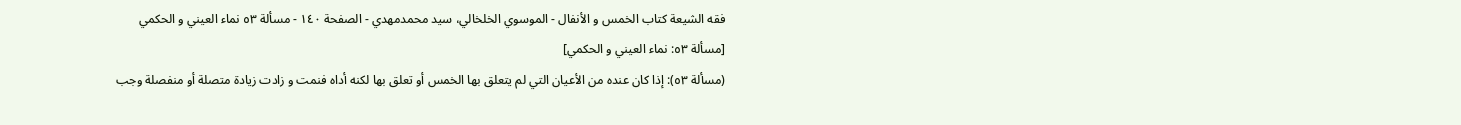فقه الشيعة كتاب الخمس و الأنفال - الموسوي الخلخالي، سيد محمدمهدي - الصفحة ١٤٠ - مسألة ٥٣ نماء العيني و الحكمي
[مسألة ٥٣: نماء العيني و الحكمي]
(مسألة ٥٣): إذا كان عنده من الأعيان التي لم يتعلق بها الخمس أو تعلق بها لكنه أداه فنمت و زادت زيادة متصلة أو منفصلة وجب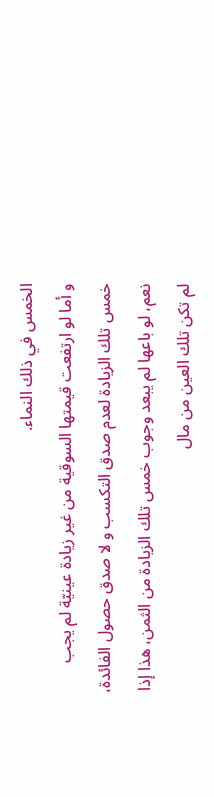الخمس في ذلك النماء.
و أما لو ارتفعت قيمتها السوقية من غير زيادة عينيّة لم يجب خمس تلك الزيادة لعدم صدق التكسب و لا صدق حصول الفائدة، نعم، لو باعها لم يبعد وجوب خمس تلك الزيادة من الثمن، هذا إذا لم تكن تلك العين من مال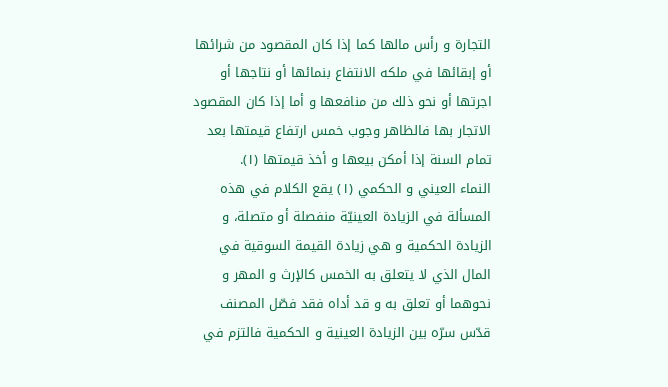التجارة و رأس مالها كما إذا كان المقصود من شرائها أو إبقائها في ملكه الانتفاع بنمائها أو نتاجها أو اجرتها أو نحو ذلك من منافعها و أما إذا كان المقصود الاتجار بها فالظاهر وجوب خمس ارتفاع قيمتها بعد تمام السنة إذا أمكن بيعها و أخذ قيمتها (١).
النماء العيني و الحكمي (١) يقع الكلام في هذه المسألة في الزيادة العينيّة منفصلة أو متصلة، و الزيادة الحكمية و هي زيادة القيمة السوقية في المال الذي لا يتعلق به الخمس كالإرث و المهر و نحوهما أو تعلق به و قد أداه فقد فصّل المصنف قدّس سرّه بين الزيادة العينية و الحكمية فالتزم في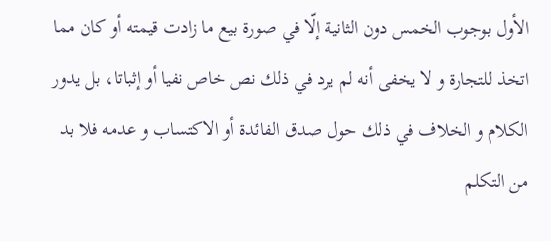الأول بوجوب الخمس دون الثانية إلّا في صورة بيع ما زادت قيمته أو كان مما اتخذ للتجارة و لا يخفى أنه لم يرد في ذلك نص خاص نفيا أو إثباتا، بل يدور الكلام و الخلاف في ذلك حول صدق الفائدة أو الاكتساب و عدمه فلا بد من التكلم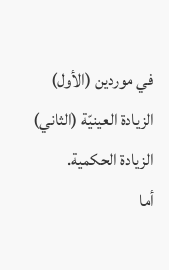في موردين (الأول) الزيادة العينيّة (الثاني) الزيادة الحكمية.
أما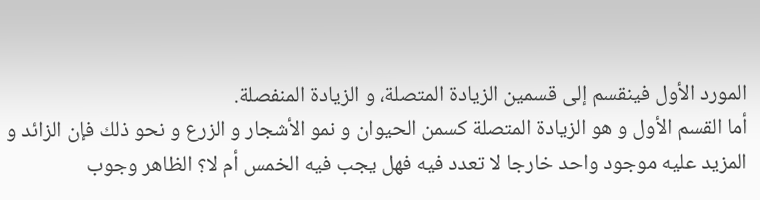المورد الأول فينقسم إلى قسمين الزيادة المتصلة، و الزيادة المنفصلة.
أما القسم الأول و هو الزيادة المتصلة كسمن الحيوان و نمو الأشجار و الزرع و نحو ذلك فإن الزائد و المزيد عليه موجود واحد خارجا لا تعدد فيه فهل يجب فيه الخمس أم لا؟ الظاهر وجوب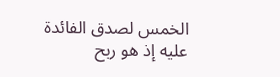الخمس لصدق الفائدة عليه إذ هو ربح